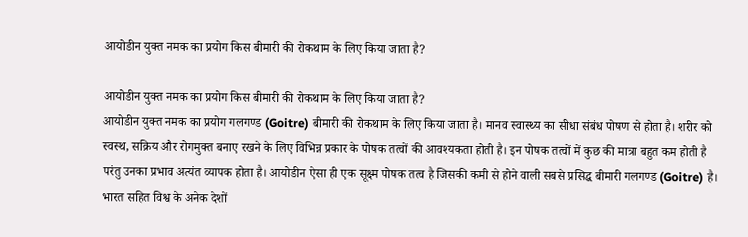आयोडीन युक्त नमक का प्रयोग किस बीमारी की रोकथाम के लिए किया जाता है?

आयोडीन युक्त नमक का प्रयोग किस बीमारी की रोकथाम के लिए किया जाता है?
आयोडीन युक्त नमक का प्रयोग गलगण्ड (Goitre) बीमारी की रोकथाम के लिए किया जाता है। मानव स्वास्थ्य का सीधा संबंध पोषण से होता है। शरीर को स्वस्थ, सक्रिय और रोगमुक्त बनाए रखने के लिए विभिन्न प्रकार के पोषक तत्वों की आवश्यकता होती है। इन पोषक तत्वों में कुछ की मात्रा बहुत कम होती है परंतु उनका प्रभाव अत्यंत व्यापक होता है। आयोडीन ऐसा ही एक सूक्ष्म पोषक तत्व है जिसकी कमी से होने वाली सबसे प्रसिद्ध बीमारी गलगण्ड (Goitre) है। भारत सहित विश्व के अनेक देशों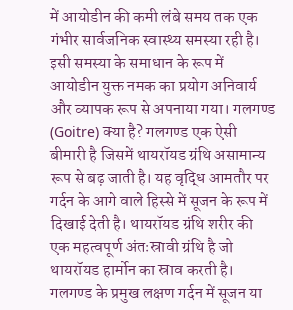में आयोडीन की कमी लंबे समय तक एक गंभीर सार्वजनिक स्वास्थ्य समस्या रही है। इसी समस्या के समाधान के रूप में आयोडीन युक्त नमक का प्रयोग अनिवार्य और व्यापक रूप से अपनाया गया। गलगण्ड (Goitre) क्या है? गलगण्ड एक ऐसी बीमारी है जिसमें थायरॉयड ग्रंथि असामान्य रूप से बढ़ जाती है। यह वृद्धि आमतौर पर गर्दन के आगे वाले हिस्से में सूजन के रूप में दिखाई देती है। थायरॉयड ग्रंथि शरीर की एक महत्वपूर्ण अंतःस्रावी ग्रंथि है जो थायरॉयड हार्मोन का स्राव करती है। गलगण्ड के प्रमुख लक्षण गर्दन में सूजन या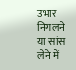उभार निगलने या सांस लेने में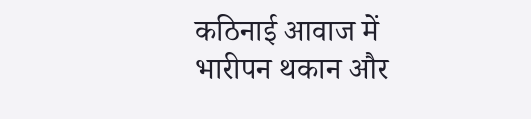कठिनाई आवाज में भारीपन थकान और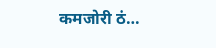कमजोरी ठं…